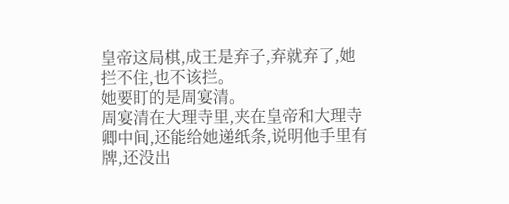皇帝这局棋,成王是弃子,弃就弃了,她拦不住,也不该拦。
她要盯的是周宴清。
周宴清在大理寺里,夹在皇帝和大理寺卿中间,还能给她递纸条,说明他手里有牌,还没出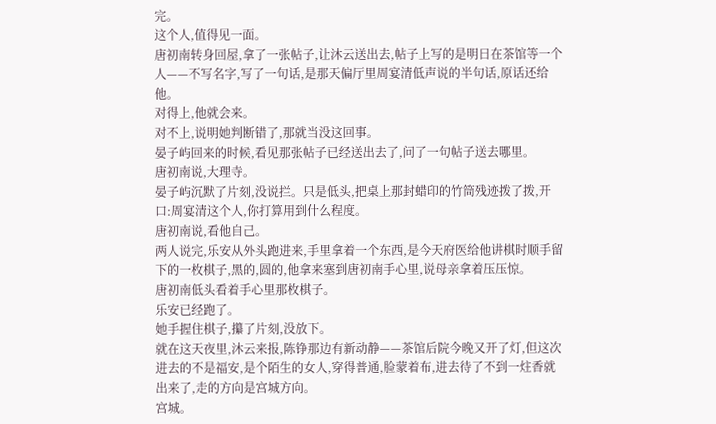完。
这个人,值得见一面。
唐初南转身回屋,拿了一张帖子,让沐云送出去,帖子上写的是明日在茶馆等一个人——不写名字,写了一句话,是那天偏厅里周宴清低声说的半句话,原话还给他。
对得上,他就会来。
对不上,说明她判断错了,那就当没这回事。
晏子屿回来的时候,看见那张帖子已经送出去了,问了一句帖子送去哪里。
唐初南说,大理寺。
晏子屿沉默了片刻,没说拦。只是低头,把桌上那封蜡印的竹筒残迹拨了拨,开口:周宴清这个人,你打算用到什么程度。
唐初南说,看他自己。
两人说完,乐安从外头跑进来,手里拿着一个东西,是今天府医给他讲棋时顺手留下的一枚棋子,黑的,圆的,他拿来塞到唐初南手心里,说母亲拿着压压惊。
唐初南低头看着手心里那枚棋子。
乐安已经跑了。
她手握住棋子,攥了片刻,没放下。
就在这天夜里,沐云来报,陈铮那边有新动静——茶馆后院今晚又开了灯,但这次进去的不是福安,是个陌生的女人,穿得普通,脸蒙着布,进去待了不到一炷香就出来了,走的方向是宫城方向。
宫城。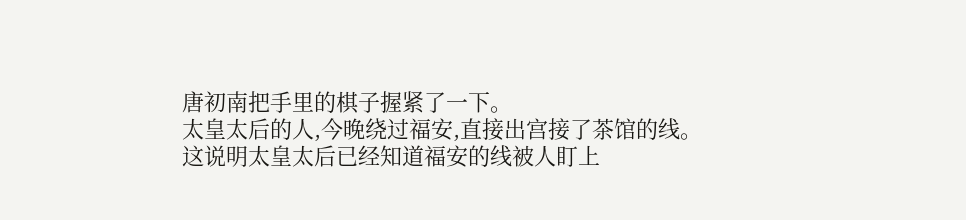唐初南把手里的棋子握紧了一下。
太皇太后的人,今晚绕过福安,直接出宫接了茶馆的线。
这说明太皇太后已经知道福安的线被人盯上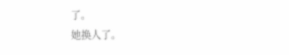了。
她换人了。